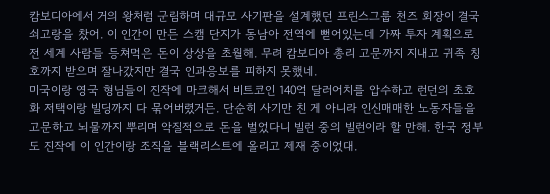캄보디아에서 거의 왕처럼 군림하며 대규모 사기판을 설계했던 프린스그룹 천즈 회장이 결국 쇠고랑을 찼어. 이 인간이 만든 스캠 단지가 동남아 전역에 뻗어있는데 가짜 투자 계획으로 전 세계 사람들 등쳐먹은 돈이 상상을 초월해. 무려 캄보디아 총리 고문까지 지내고 귀족 칭호까지 받으며 잘나갔지만 결국 인과응보를 피하지 못했네.
미국이랑 영국 형님들이 진작에 마크해서 비트코인 140억 달러어치를 압수하고 런던의 초호화 저택이랑 빌딩까지 다 묶어버렸거든. 단순히 사기만 친 게 아니라 인신매매한 노동자들을 고문하고 뇌물까지 뿌리며 악질적으로 돈을 벌었다니 빌런 중의 빌런이라 할 만해. 한국 정부도 진작에 이 인간이랑 조직을 블랙리스트에 올리고 제재 중이었대.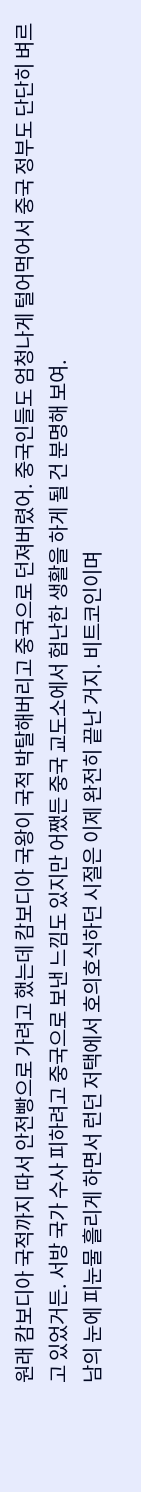원래 캄보디아 국적까지 따서 안전빵으로 가려고 했는데 캄보디아 국왕이 국적 박탈해버리고 중국으로 던져버렸어. 중국인들도 엄청나게 털어먹어서 중국 정부도 단단히 벼르고 있었거든. 서방 국가 수사 피하려고 중국으로 보낸 느낌도 있지만 어쨌든 중국 교도소에서 험난한 생활을 하게 될 건 분명해 보여.
남의 눈에 피눈물 흘리게 하면서 런던 저택에서 호의호식하던 시절은 이제 완전히 끝난 거지. 비트코인이며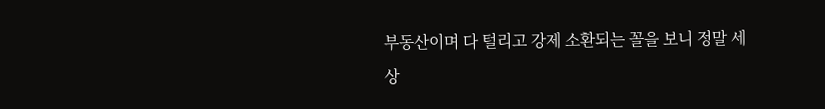부동산이며 다 털리고 강제 소환되는 꼴을 보니 정말 세상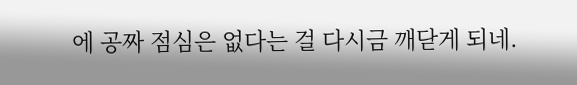에 공짜 점심은 없다는 걸 다시금 깨닫게 되네.